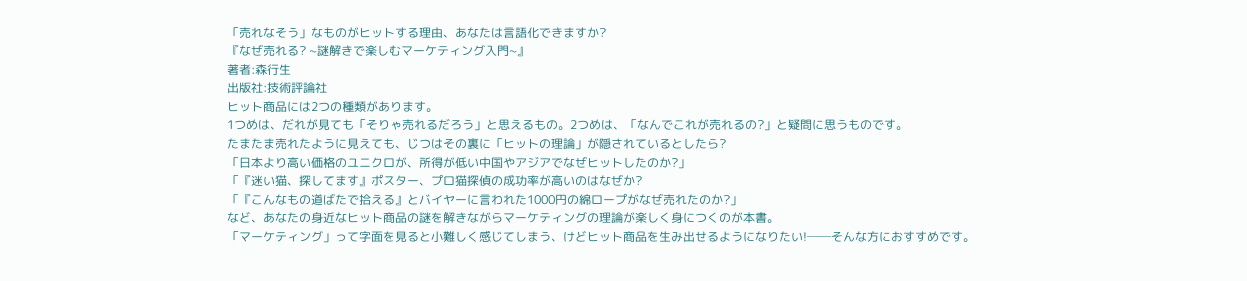「売れなそう」なものがヒットする理由、あなたは言語化できますか?
『なぜ売れる? ~謎解きで楽しむマーケティング入門~』
著者:森行生
出版社:技術評論社
ヒット商品には2つの種類があります。
1つめは、だれが見ても「そりゃ売れるだろう」と思えるもの。2つめは、「なんでこれが売れるの?」と疑問に思うものです。
たまたま売れたように見えても、じつはその裏に「ヒットの理論」が隠されているとしたら?
「日本より高い価格のユニクロが、所得が低い中国やアジアでなぜヒットしたのか?」
「『迷い猫、探してます』ポスター、プロ猫探偵の成功率が高いのはなぜか?
「『こんなもの道ばたで拾える』とバイヤーに言われた1000円の綿ロープがなぜ売れたのか?」
など、あなたの身近なヒット商品の謎を解きながらマーケティングの理論が楽しく身につくのが本書。
「マーケティング」って字面を見ると小難しく感じてしまう、けどヒット商品を生み出せるようになりたい!──そんな方におすすめです。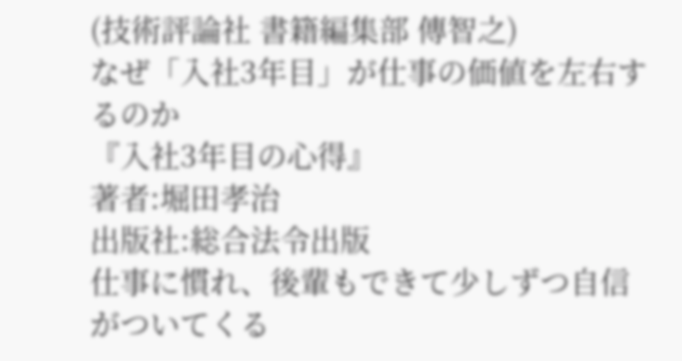(技術評論社 書籍編集部 傳智之)
なぜ「入社3年目」が仕事の価値を左右するのか
『入社3年目の心得』
著者:堀田孝治
出版社:総合法令出版
仕事に慣れ、後輩もできて少しずつ自信がついてくる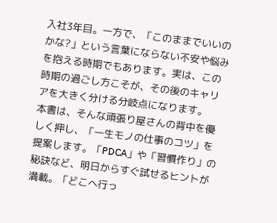入社3年目。一方で、「このままでいいのかな?」という言葉にならない不安や悩みを抱える時期でもあります。実は、この時期の過ごし方こそが、その後のキャリアを大きく分ける分岐点になります。
本書は、そんな頑張り屋さんの背中を優しく押し、「一生モノの仕事のコツ」を提案します。「PDCA」や「習慣作り」の秘訣など、明日からすぐ試せるヒントが満載。「どこへ行っ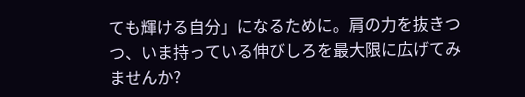ても輝ける自分」になるために。肩の力を抜きつつ、いま持っている伸びしろを最大限に広げてみませんか?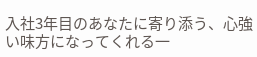入社3年目のあなたに寄り添う、心強い味方になってくれる一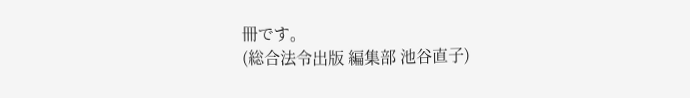冊です。
(総合法令出版 編集部 池谷直子)